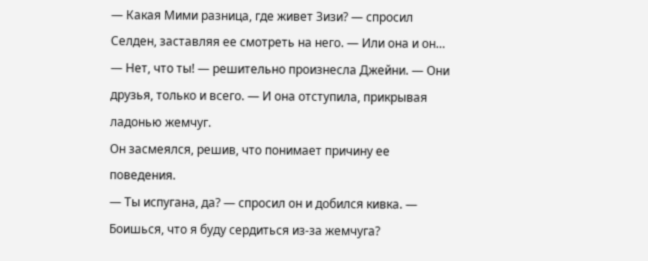— Какая Мими разница, где живет Зизи? — спросил Селден, заставляя ее смотреть на него. — Или она и он…
— Нет, что ты! — решительно произнесла Джейни. — Они друзья, только и всего. — И она отступила, прикрывая ладонью жемчуг.
Он засмеялся, решив, что понимает причину ее поведения.
— Ты испугана, да? — спросил он и добился кивка. — Боишься, что я буду сердиться из-за жемчуга?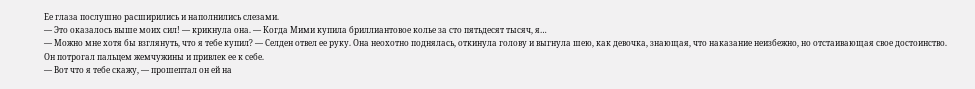Ее глаза послушно расширились и наполнились слезами.
— Это оказалось выше моих сил! — крикнула она. — Когда Мими купила бриллиантовое колье за сто пятьдесят тысяч, я…
— Можно мне хотя бы взглянуть, что я тебе купил? — Селден отвел ее руку. Она неохотно поднялась, откинула голову и выгнула шею, как девочка, знающая, что наказание неизбежно, но отстаивающая свое достоинство.
Он потрогал пальцем жемчужины и привлек ее к себе.
— Вот что я тебе скажу, — прошептал он ей на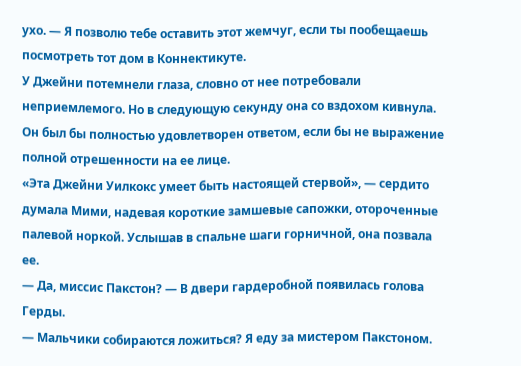ухо. — Я позволю тебе оставить этот жемчуг, если ты пообещаешь посмотреть тот дом в Коннектикуте.
У Джейни потемнели глаза, словно от нее потребовали неприемлемого. Но в следующую секунду она со вздохом кивнула. Он был бы полностью удовлетворен ответом, если бы не выражение полной отрешенности на ее лице.
«Эта Джейни Уилкокс умеет быть настоящей стервой», — сердито думала Мими, надевая короткие замшевые сапожки, отороченные палевой норкой. Услышав в спальне шаги горничной, она позвала ее.
— Да, миссис Пакстон? — В двери гардеробной появилась голова Герды.
— Мальчики собираются ложиться? Я еду за мистером Пакстоном.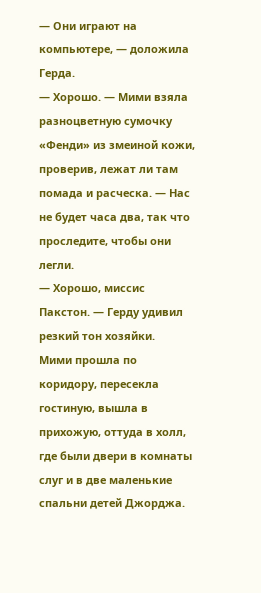— Они играют на компьютере, — доложила Герда.
— Хорошо. — Мими взяла разноцветную сумочку «Фенди» из змеиной кожи, проверив, лежат ли там помада и расческа. — Нас не будет часа два, так что проследите, чтобы они легли.
— Хорошо, миссис Пакстон. — Герду удивил резкий тон хозяйки.
Мими прошла по коридору, пересекла гостиную, вышла в прихожую, оттуда в холл, где были двери в комнаты слуг и в две маленькие спальни детей Джорджа.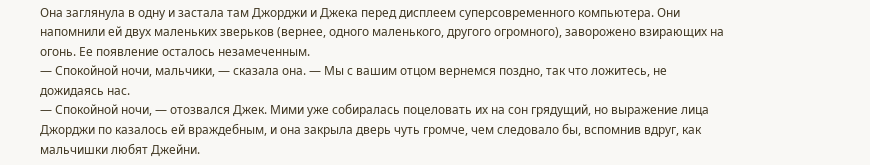Она заглянула в одну и застала там Джорджи и Джека перед дисплеем суперсовременного компьютера. Они напомнили ей двух маленьких зверьков (вернее, одного маленького, другого огромного), заворожено взирающих на огонь. Ее появление осталось незамеченным.
— Спокойной ночи, мальчики, — сказала она. — Мы с вашим отцом вернемся поздно, так что ложитесь, не дожидаясь нас.
— Спокойной ночи, — отозвался Джек. Мими уже собиралась поцеловать их на сон грядущий, но выражение лица Джорджи по казалось ей враждебным, и она закрыла дверь чуть громче, чем следовало бы, вспомнив вдруг, как мальчишки любят Джейни.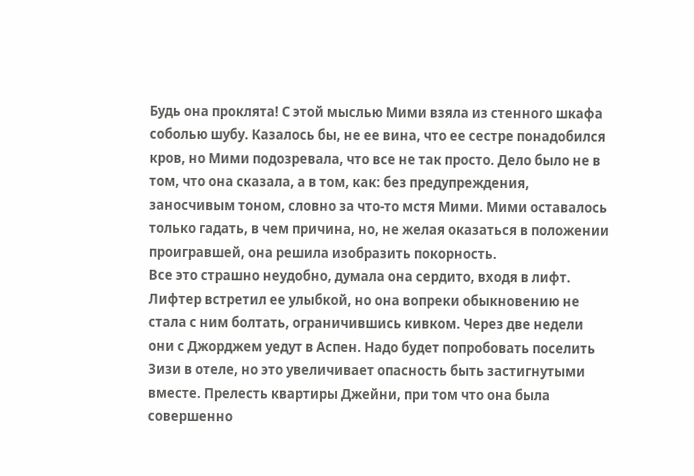Будь она проклята! С этой мыслью Мими взяла из стенного шкафа соболью шубу. Казалось бы, не ее вина, что ее сестре понадобился кров, но Мими подозревала, что все не так просто. Дело было не в том, что она сказала, а в том, как: без предупреждения, заносчивым тоном, словно за что-то мстя Мими. Мими оставалось только гадать, в чем причина, но, не желая оказаться в положении проигравшей, она решила изобразить покорность.
Все это страшно неудобно, думала она сердито, входя в лифт. Лифтер встретил ее улыбкой, но она вопреки обыкновению не стала с ним болтать, ограничившись кивком. Через две недели они с Джорджем уедут в Аспен. Надо будет попробовать поселить Зизи в отеле, но это увеличивает опасность быть застигнутыми вместе. Прелесть квартиры Джейни, при том что она была совершенно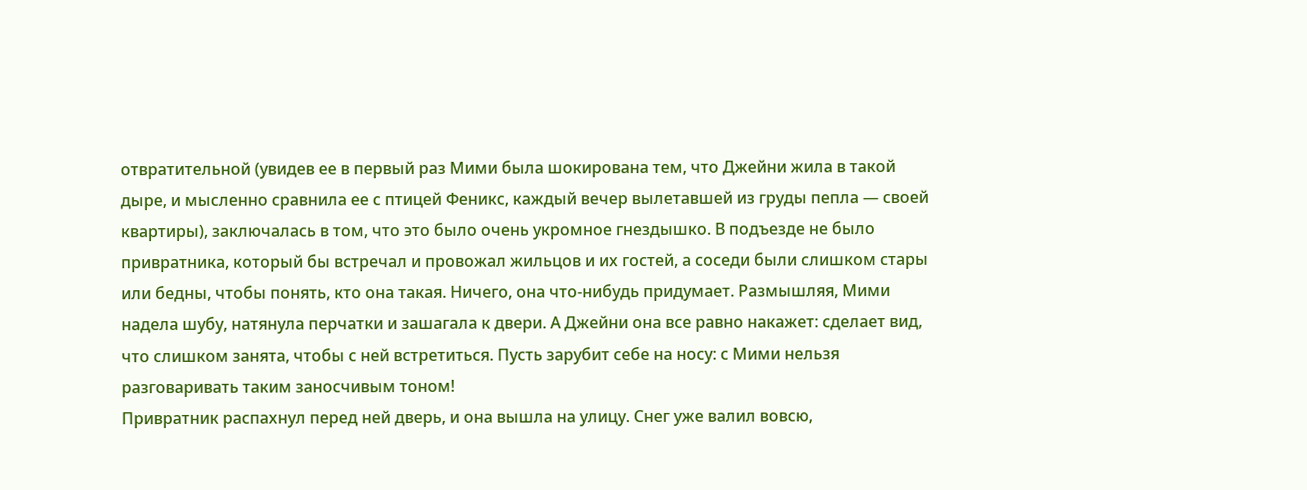отвратительной (увидев ее в первый раз Мими была шокирована тем, что Джейни жила в такой дыре, и мысленно сравнила ее с птицей Феникс, каждый вечер вылетавшей из груды пепла — своей квартиры), заключалась в том, что это было очень укромное гнездышко. В подъезде не было привратника, который бы встречал и провожал жильцов и их гостей, а соседи были слишком стары или бедны, чтобы понять, кто она такая. Ничего, она что-нибудь придумает. Размышляя, Мими надела шубу, натянула перчатки и зашагала к двери. А Джейни она все равно накажет: сделает вид, что слишком занята, чтобы с ней встретиться. Пусть зарубит себе на носу: с Мими нельзя разговаривать таким заносчивым тоном!
Привратник распахнул перед ней дверь, и она вышла на улицу. Снег уже валил вовсю,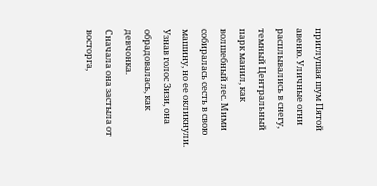приглушая шум Пятой авеню. Уличные огни расплывались в снегу, темный Центральный парк манил, как волшебный лес. Мими собиралась сесть в свою машину, но ее окликнули. Узнав голос Зизи, она обрадовалась, как девчонка.
Сначала она застыла от восторга,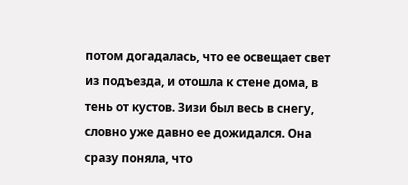потом догадалась, что ее освещает свет из подъезда, и отошла к стене дома, в тень от кустов. Зизи был весь в снегу, словно уже давно ее дожидался. Она сразу поняла, что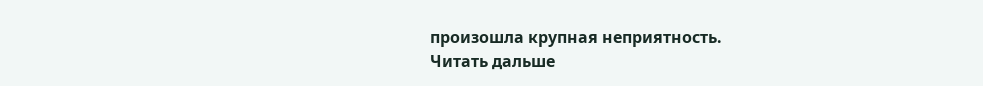произошла крупная неприятность.
Читать дальше